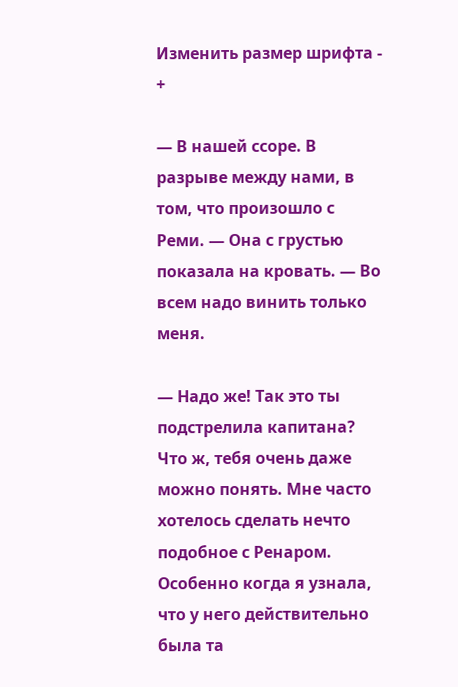Изменить размер шрифта - +

— В нашей ссоре. В разрыве между нами, в том, что произошло с Реми. — Она с грустью показала на кровать. — Во всем надо винить только меня.

— Надо же! Так это ты подстрелила капитана? Что ж, тебя очень даже можно понять. Мне часто хотелось сделать нечто подобное с Ренаром. Особенно когда я узнала, что у него действительно была та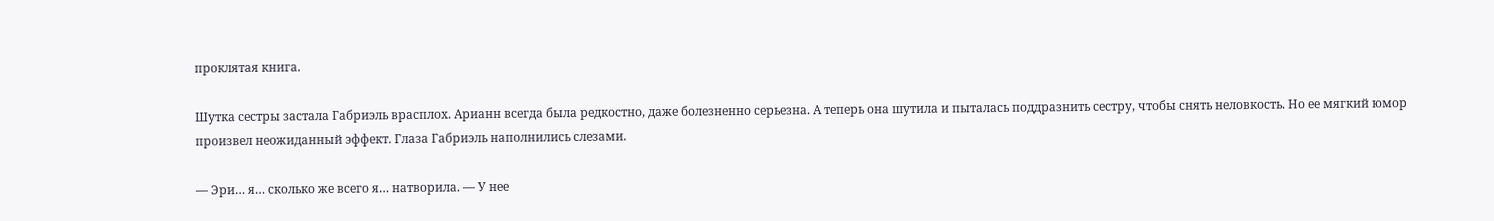проклятая книга.

Шутка сестры застала Габриэль врасплох. Арианн всегда была редкостно, даже болезненно серьезна. А теперь она шутила и пыталась поддразнить сестру, чтобы снять неловкость. Но ее мягкий юмор произвел неожиданный эффект. Глаза Габриэль наполнились слезами.

— Эри… я… сколько же всего я… натворила. — У нее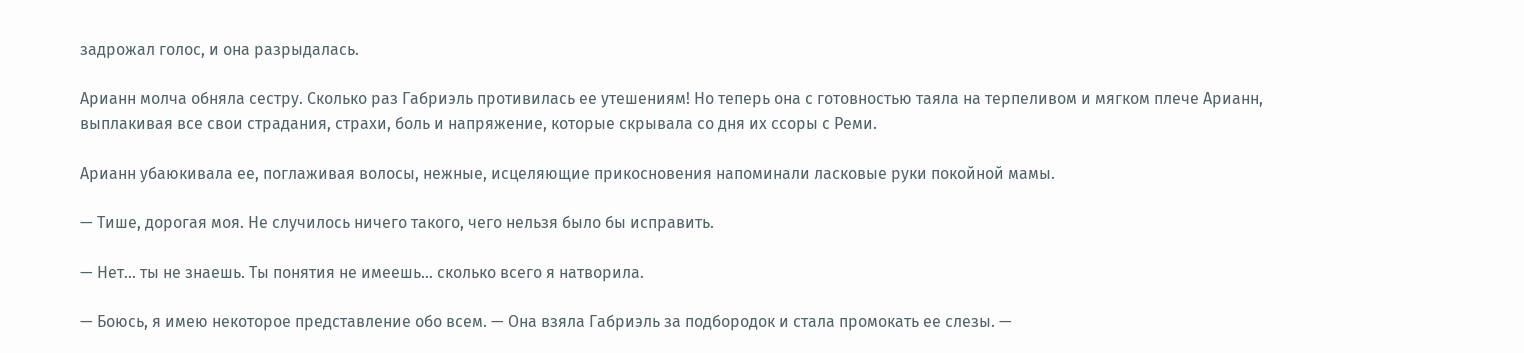задрожал голос, и она разрыдалась.

Арианн молча обняла сестру. Сколько раз Габриэль противилась ее утешениям! Но теперь она с готовностью таяла на терпеливом и мягком плече Арианн, выплакивая все свои страдания, страхи, боль и напряжение, которые скрывала со дня их ссоры с Реми.

Арианн убаюкивала ее, поглаживая волосы, нежные, исцеляющие прикосновения напоминали ласковые руки покойной мамы.

— Тише, дорогая моя. Не случилось ничего такого, чего нельзя было бы исправить.

— Нет… ты не знаешь. Ты понятия не имеешь… сколько всего я натворила.

— Боюсь, я имею некоторое представление обо всем. — Она взяла Габриэль за подбородок и стала промокать ее слезы. —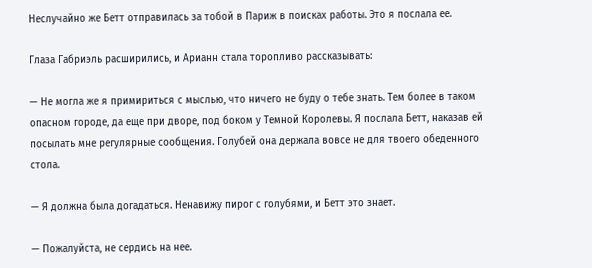Неслучайно же Бетт отправилась за тобой в Париж в поисках работы. Это я послала ее.

Глаза Габриэль расширились, и Арианн стала торопливо рассказывать:

— Не могла же я примириться с мыслью, что ничего не буду о тебе знать. Тем более в таком опасном городе, да еще при дворе, под боком у Темной Королевы. Я послала Бетт, наказав ей посылать мне регулярные сообщения. Голубей она держала вовсе не для твоего обеденного стола.

— Я должна была догадаться. Ненавижу пирог с голубями, и Бетт это знает.

— Пожалуйста, не сердись на нее.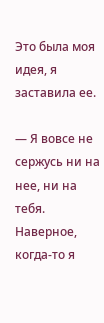Это была моя идея, я заставила ее.

— Я вовсе не сержусь ни на нее, ни на тебя. Наверное, когда-то я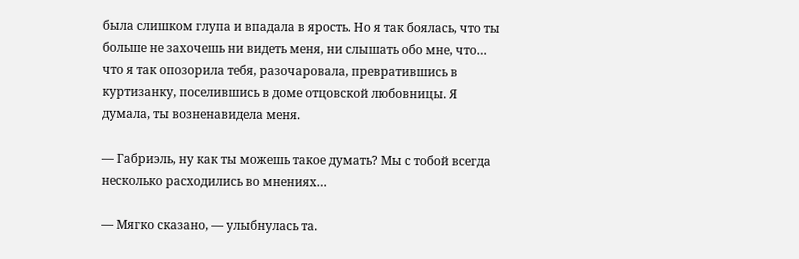была слишком глупа и впадала в ярость. Но я так боялась, что ты больше не захочешь ни видеть меня, ни слышать обо мне, что… что я так опозорила тебя, разочаровала, превратившись в куртизанку, поселившись в доме отцовской любовницы. Я думала, ты возненавидела меня.

— Габриэль, ну как ты можешь такое думать? Мы с тобой всегда несколько расходились во мнениях…

— Мягко сказано, — улыбнулась та.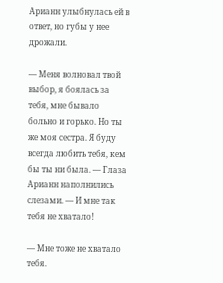Арианн улыбнулась ей в ответ, но губы у нее дрожали.

— Меня волновал твой выбор, я боялась за тебя, мне бывало больно и горько. Но ты же моя сестра. Я буду всегда любить тебя, кем бы ты ни была. — Глаза Арианн наполнились слезами. — И мне так тебя не хватало!

— Мне тоже не хватало тебя.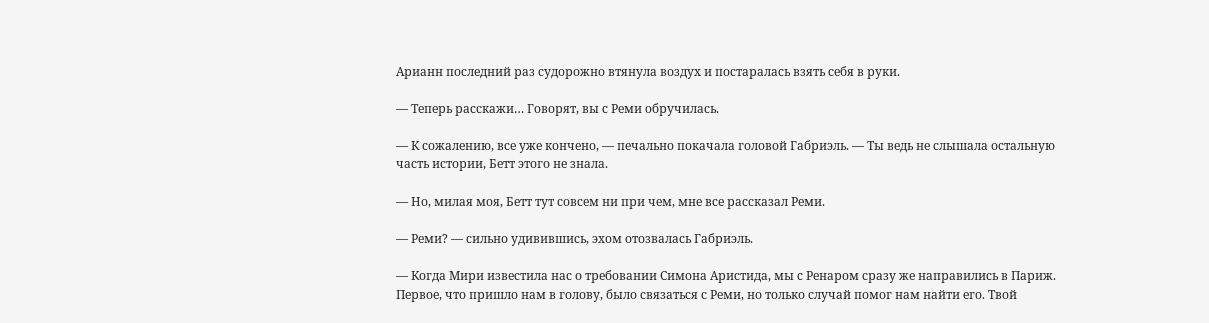Арианн последний раз судорожно втянула воздух и постаралась взять себя в руки.

— Теперь расскажи… Говорят, вы с Реми обручилась.

— К сожалению, все уже кончено, — печально покачала головой Габриэль. — Ты ведь не слышала остальную часть истории, Бетт этого не знала.

— Но, милая моя, Бетт тут совсем ни при чем, мне все рассказал Реми.

— Реми? — сильно удивившись, эхом отозвалась Габриэль.

— Когда Мири известила нас о требовании Симона Аристида, мы с Ренаром сразу же направились в Париж. Первое, что пришло нам в голову, было связаться с Реми, но только случай помог нам найти его. Твой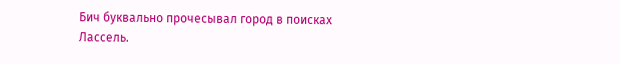Бич буквально прочесывал город в поисках Лассель.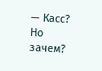— Касс? Но зачем?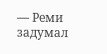— Реми задумал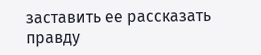заставить ее рассказать правду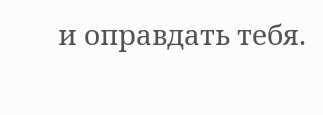и оправдать тебя.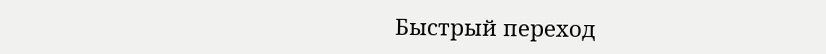Быстрый переход